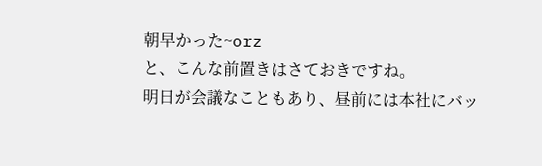朝早かった~orz
と、こんな前置きはさておきですね。
明日が会議なこともあり、昼前には本社にバッ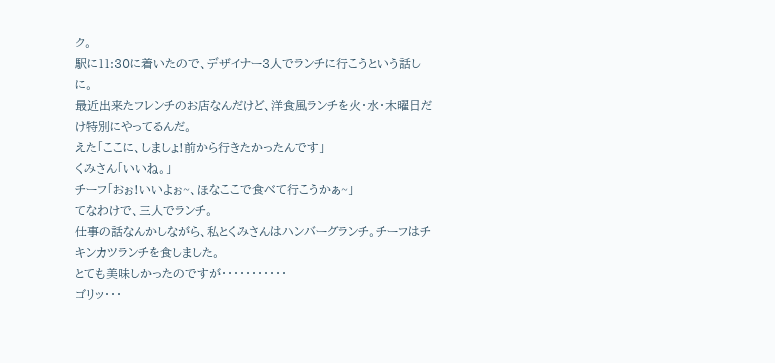ク。
駅に11:30に着いたので、デザイナー3人でランチに行こうという話しに。
最近出来たフレンチのお店なんだけど、洋食風ランチを火・水・木曜日だけ特別にやってるんだ。
えた「ここに、しましょ!前から行きたかったんです」
くみさん「いいね。」
チーフ「おぉ!いいよぉ~、ほなここで食べて行こうかぁ~」
てなわけで、三人でランチ。
仕事の話なんかしながら、私とくみさんはハンバーグランチ。チーフはチキンカツランチを食しました。
とても美味しかったのですが・・・・・・・・・・・
ゴリッ・・・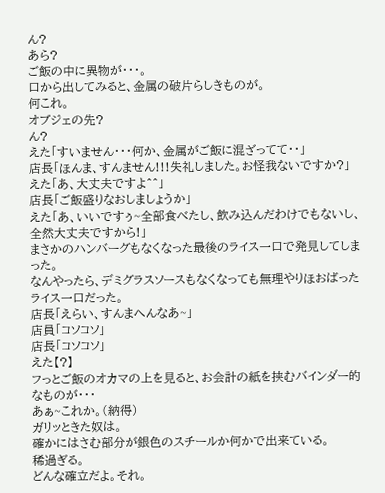ん?
あら?
ご飯の中に異物が・・・。
口から出してみると、金属の破片らしきものが。
何これ。
オブジェの先?
ん?
えた「すいません・・・何か、金属がご飯に混ざってて・・」
店長「ほんま、すんません!!!失礼しました。お怪我ないですか?」
えた「あ、大丈夫ですよ^^」
店長「ご飯盛りなおしましょうか」
えた「あ、いいですぅ~全部食べたし、飲み込んだわけでもないし、全然大丈夫ですから!」
まさかのハンバーグもなくなった最後のライス一口で発見してしまった。
なんやったら、デミグラスソースもなくなっても無理やりほおばったライス一口だった。
店長「えらい、すんまへんなあ~」
店員「コソコソ」
店長「コソコソ」
えた【?】
フっとご飯のオカマの上を見ると、お会計の紙を挟むバインダー的なものが・・・
あぁ~これか。(納得)
ガリッときた奴は。
確かにはさむ部分が銀色のスチールか何かで出来ている。
稀過ぎる。
どんな確立だよ。それ。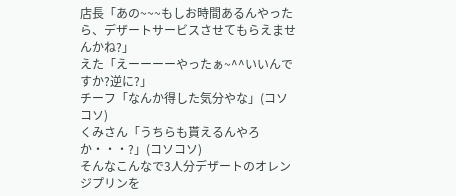店長「あの~~~もしお時間あるんやったら、デザートサービスさせてもらえませんかね?」
えた「えーーーーやったぁ~^^いいんですか?逆に?」
チーフ「なんか得した気分やな」(コソコソ)
くみさん「うちらも貰えるんやろか・・・?」(コソコソ)
そんなこんなで3人分デザートのオレンジプリンを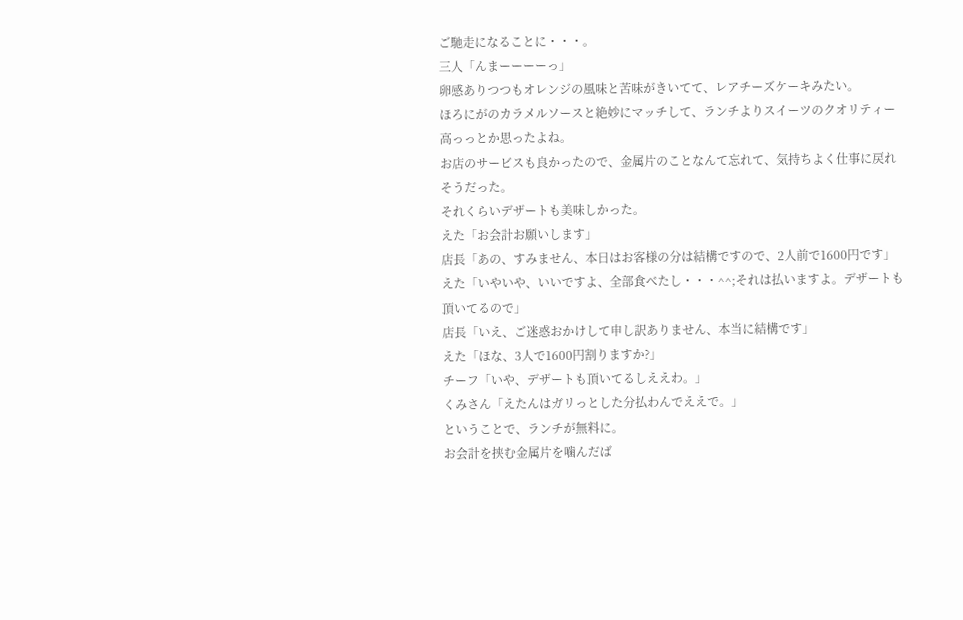ご馳走になることに・・・。
三人「んまーーーーっ」
卵感ありつつもオレンジの風味と苦味がきいてて、レアチーズケーキみたい。
ほろにがのカラメルソースと絶妙にマッチして、ランチよりスイーツのクオリティー高っっとか思ったよね。
お店のサービスも良かったので、金属片のことなんて忘れて、気持ちよく仕事に戻れそうだった。
それくらいデザートも美味しかった。
えた「お会計お願いします」
店長「あの、すみません、本日はお客様の分は結構ですので、2人前で1600円です」
えた「いやいや、いいですよ、全部食べたし・・・^^;それは払いますよ。デザートも頂いてるので」
店長「いえ、ご迷惑おかけして申し訳ありません、本当に結構です」
えた「ほな、3人で1600円割りますか?」
チーフ「いや、デザートも頂いてるしええわ。」
くみさん「えたんはガリっとした分払わんでええで。」
ということで、ランチが無料に。
お会計を挟む金属片を噛んだば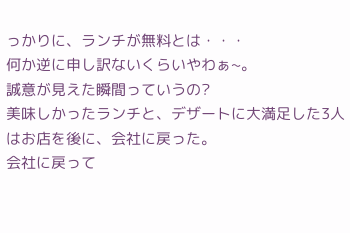っかりに、ランチが無料とは・・・
何か逆に申し訳ないくらいやわぁ~。
誠意が見えた瞬間っていうの?
美味しかったランチと、デザートに大満足した3人はお店を後に、会社に戻った。
会社に戻って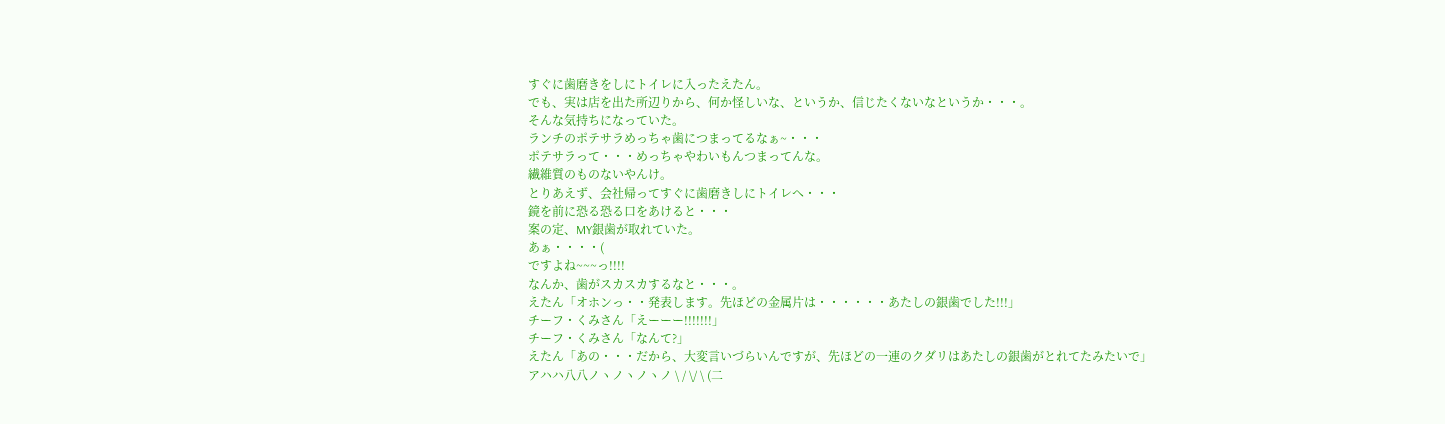すぐに歯磨きをしにトイレに入ったえたん。
でも、実は店を出た所辺りから、何か怪しいな、というか、信じたくないなというか・・・。
そんな気持ちになっていた。
ランチのポテサラめっちゃ歯につまってるなぁ~・・・
ポテサラって・・・めっちゃやわいもんつまってんな。
繊維質のものないやんけ。
とりあえず、会社帰ってすぐに歯磨きしにトイレへ・・・
鏡を前に恐る恐る口をあけると・・・
案の定、MY銀歯が取れていた。
あぁ・・・・(
ですよね~~~っ!!!!
なんか、歯がスカスカするなと・・・。
えたん「オホンっ・・発表します。先ほどの金属片は・・・・・・あたしの銀歯でした!!!」
チーフ・くみさん「えーーー!!!!!!!」
チーフ・くみさん「なんて?」
えたん「あの・・・だから、大変言いづらいんですが、先ほどの一連のクダリはあたしの銀歯がとれてたみたいで」
アハハ八八ノヽノヽノヽノ \ / \/ \ (二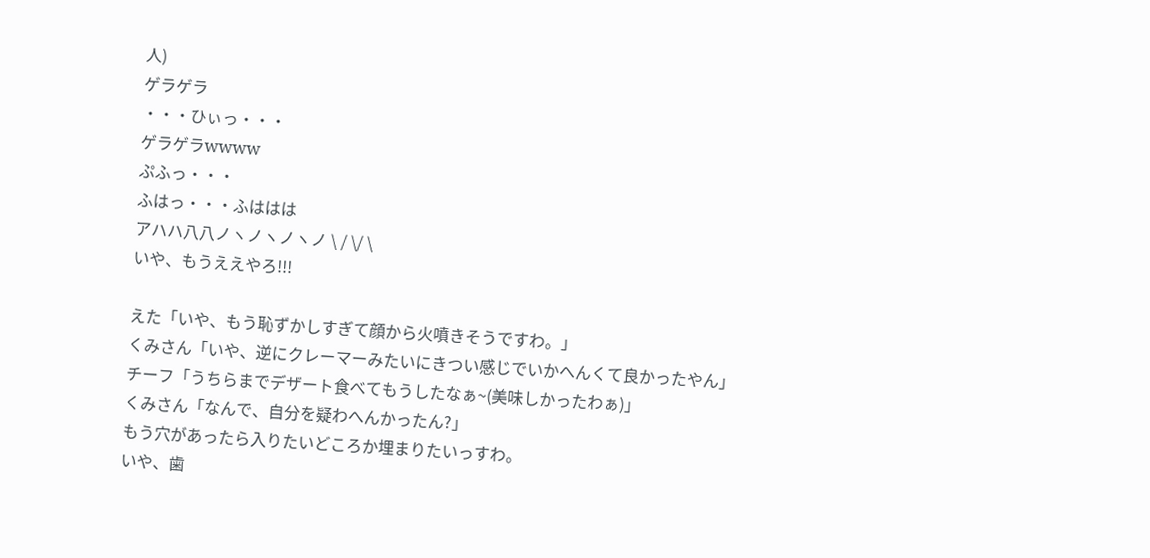人)
ゲラゲラ
・・・ひぃっ・・・
ゲラゲラwwww
ぷふっ・・・
ふはっ・・・ふははは
アハハ八八ノヽノヽノヽノ \ / \/ \
いや、もうええやろ!!!

えた「いや、もう恥ずかしすぎて顔から火噴きそうですわ。」
くみさん「いや、逆にクレーマーみたいにきつい感じでいかへんくて良かったやん」
チーフ「うちらまでデザート食べてもうしたなぁ~(美味しかったわぁ)」
くみさん「なんで、自分を疑わへんかったん?」
もう穴があったら入りたいどころか埋まりたいっすわ。
いや、歯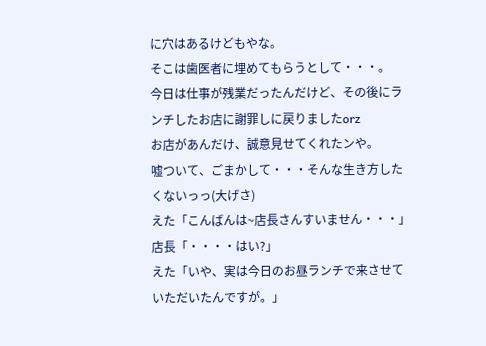に穴はあるけどもやな。
そこは歯医者に埋めてもらうとして・・・。
今日は仕事が残業だったんだけど、その後にランチしたお店に謝罪しに戻りましたorz
お店があんだけ、誠意見せてくれたンや。
嘘ついて、ごまかして・・・そんな生き方したくないっっ(大げさ)
えた「こんばんは~店長さんすいません・・・」
店長「・・・・はい?」
えた「いや、実は今日のお昼ランチで来させていただいたんですが。」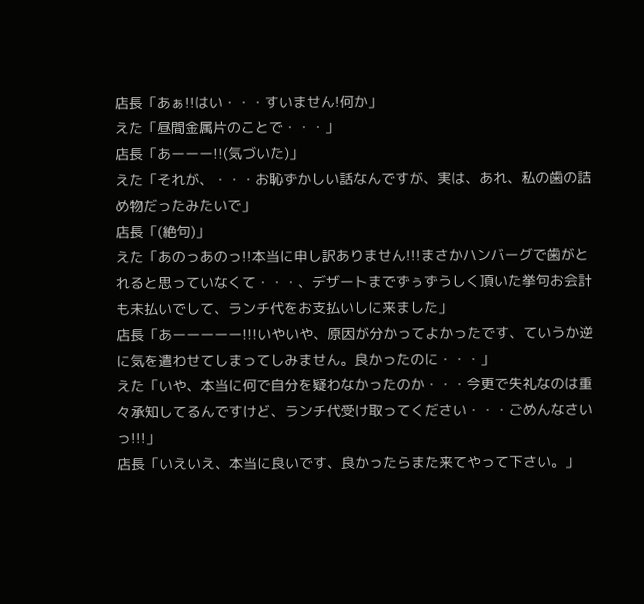店長「あぁ!!はい・・・すいません!何か」
えた「昼間金属片のことで・・・」
店長「あーーー!!(気づいた)」
えた「それが、・・・お恥ずかしい話なんですが、実は、あれ、私の歯の詰め物だったみたいで」
店長「(絶句)」
えた「あのっあのっ!!本当に申し訳ありません!!!まさかハンバーグで歯がとれると思っていなくて・・・、デザートまでずぅずうしく頂いた挙句お会計も未払いでして、ランチ代をお支払いしに来ました」
店長「あーーーーー!!!いやいや、原因が分かってよかったです、ていうか逆に気を遣わせてしまってしみません。良かったのに・・・」
えた「いや、本当に何で自分を疑わなかったのか・・・今更で失礼なのは重々承知してるんですけど、ランチ代受け取ってください・・・ごめんなさいっ!!!」
店長「いえいえ、本当に良いです、良かったらまた来てやって下さい。」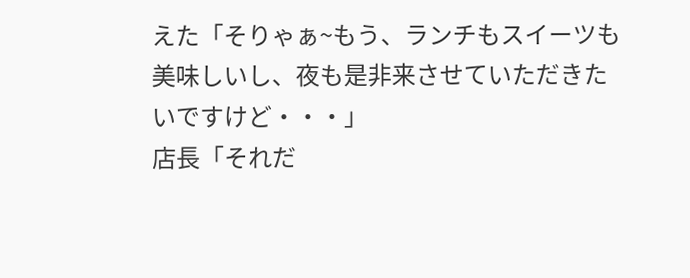えた「そりゃぁ~もう、ランチもスイーツも美味しいし、夜も是非来させていただきたいですけど・・・」
店長「それだ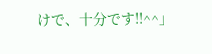けで、十分です!!^^」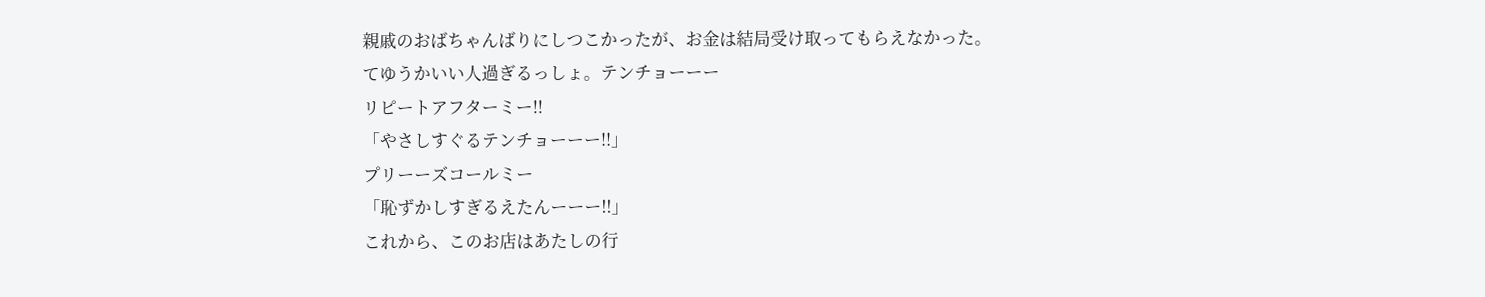親戚のおばちゃんばりにしつこかったが、お金は結局受け取ってもらえなかった。
てゆうかいい人過ぎるっしょ。テンチョーーー
リピートアフターミー!!
「やさしすぐるテンチョーーー!!」
プリーーズコールミー
「恥ずかしすぎるえたんーーー!!」
これから、このお店はあたしの行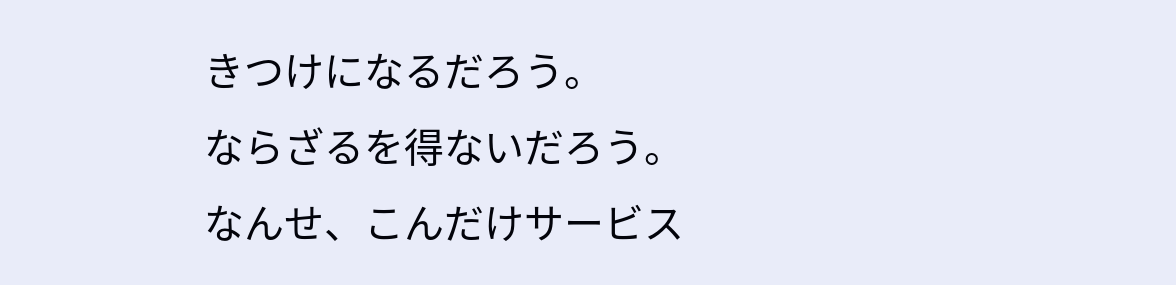きつけになるだろう。
ならざるを得ないだろう。
なんせ、こんだけサービス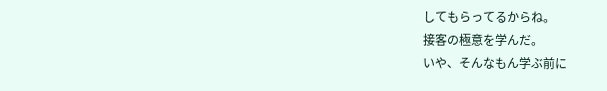してもらってるからね。
接客の極意を学んだ。
いや、そんなもん学ぶ前に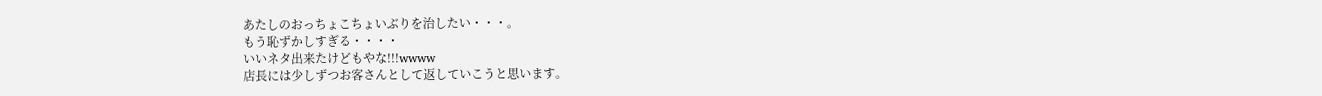あたしのおっちょこちょいぶりを治したい・・・。
もう恥ずかしすぎる・・・・
いいネタ出来たけどもやな!!!wwww
店長には少しずつお客さんとして返していこうと思います。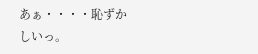あぁ・・・・恥ずかしいっ。